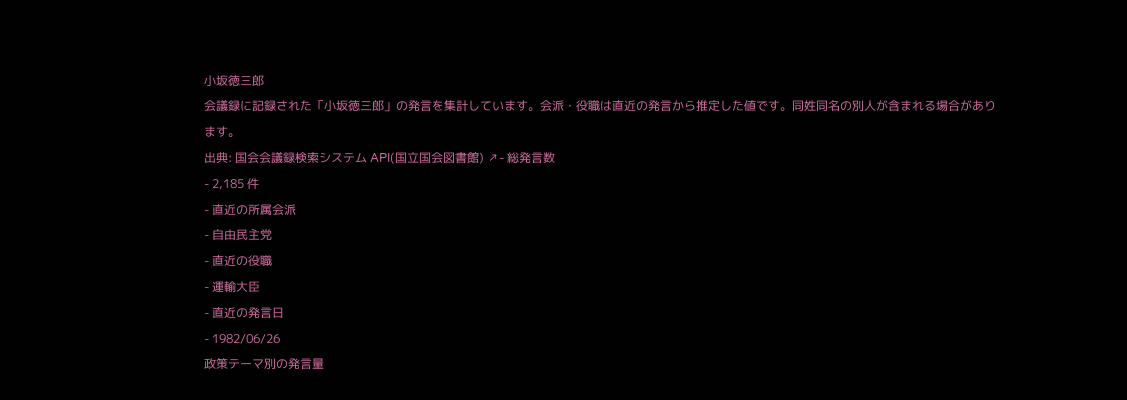小坂徳三郎
会議録に記録された「小坂徳三郎」の発言を集計しています。会派・役職は直近の発言から推定した値です。同姓同名の別人が含まれる場合があります。
出典: 国会会議録検索システム API(国立国会図書館) ↗- 総発言数
- 2,185 件
- 直近の所属会派
- 自由民主党
- 直近の役職
- 運輸大臣
- 直近の発言日
- 1982/06/26
政策テーマ別の発言量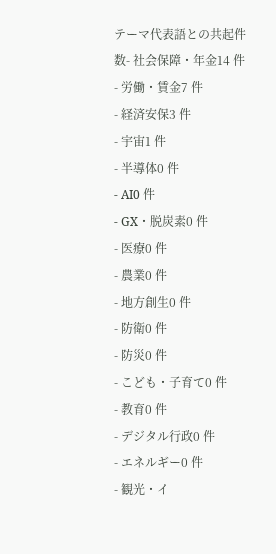テーマ代表語との共起件数- 社会保障・年金14 件
- 労働・賃金7 件
- 経済安保3 件
- 宇宙1 件
- 半導体0 件
- AI0 件
- GX・脱炭素0 件
- 医療0 件
- 農業0 件
- 地方創生0 件
- 防衛0 件
- 防災0 件
- こども・子育て0 件
- 教育0 件
- デジタル行政0 件
- エネルギー0 件
- 観光・イ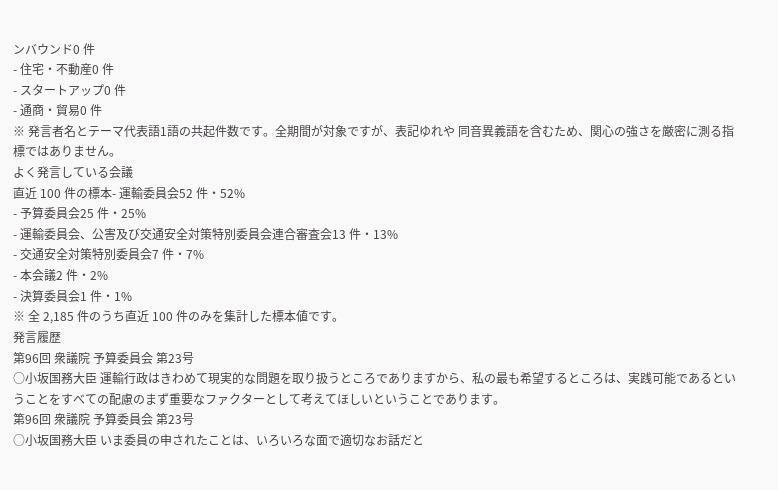ンバウンド0 件
- 住宅・不動産0 件
- スタートアップ0 件
- 通商・貿易0 件
※ 発言者名とテーマ代表語1語の共起件数です。全期間が対象ですが、表記ゆれや 同音異義語を含むため、関心の強さを厳密に測る指標ではありません。
よく発言している会議
直近 100 件の標本- 運輸委員会52 件・52%
- 予算委員会25 件・25%
- 運輸委員会、公害及び交通安全対策特別委員会連合審査会13 件・13%
- 交通安全対策特別委員会7 件・7%
- 本会議2 件・2%
- 決算委員会1 件・1%
※ 全 2,185 件のうち直近 100 件のみを集計した標本値です。
発言履歴
第96回 衆議院 予算委員会 第23号
○小坂国務大臣 運輸行政はきわめて現実的な問題を取り扱うところでありますから、私の最も希望するところは、実践可能であるということをすべての配慮のまず重要なファクターとして考えてほしいということであります。
第96回 衆議院 予算委員会 第23号
○小坂国務大臣 いま委員の申されたことは、いろいろな面で適切なお話だと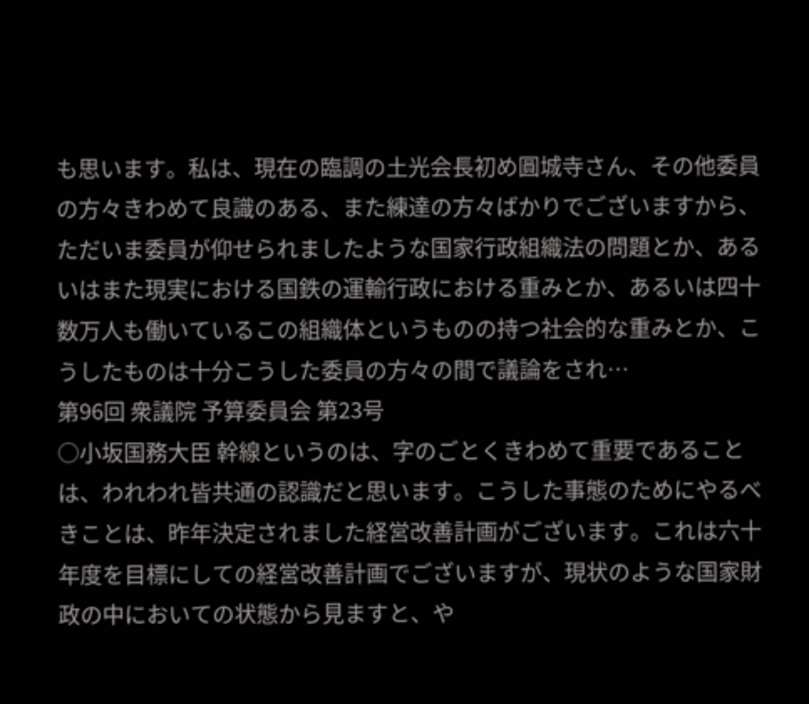も思います。私は、現在の臨調の土光会長初め圓城寺さん、その他委員の方々きわめて良識のある、また練達の方々ばかりでございますから、ただいま委員が仰せられましたような国家行政組織法の問題とか、あるいはまた現実における国鉄の運輸行政における重みとか、あるいは四十数万人も働いているこの組織体というものの持つ社会的な重みとか、こうしたものは十分こうした委員の方々の間で議論をされ…
第96回 衆議院 予算委員会 第23号
○小坂国務大臣 幹線というのは、字のごとくきわめて重要であることは、われわれ皆共通の認識だと思います。こうした事態のためにやるべきことは、昨年決定されました経営改善計画がございます。これは六十年度を目標にしての経営改善計画でございますが、現状のような国家財政の中においての状態から見ますと、や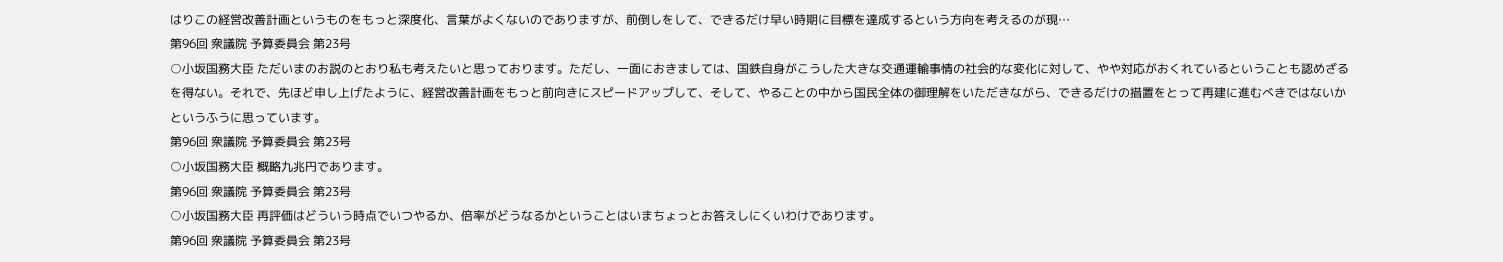はりこの経営改善計画というものをもっと深度化、言葉がよくないのでありますが、前倒しをして、できるだけ早い時期に目標を達成するという方向を考えるのが現…
第96回 衆議院 予算委員会 第23号
○小坂国務大臣 ただいまのお説のとおり私も考えたいと思っております。ただし、一面におきましては、国鉄自身がこうした大きな交通運輸事情の社会的な変化に対して、やや対応がおくれているということも認めざるを得ない。それで、先ほど申し上げたように、経営改善計画をもっと前向きにスピードアップして、そして、やることの中から国民全体の御理解をいただきながら、できるだけの措置をとって再建に進むべきではないかというふうに思っています。
第96回 衆議院 予算委員会 第23号
○小坂国務大臣 概略九兆円であります。
第96回 衆議院 予算委員会 第23号
○小坂国務大臣 再評価はどういう時点でいつやるか、倍率がどうなるかということはいまちょっとお答えしにくいわけであります。
第96回 衆議院 予算委員会 第23号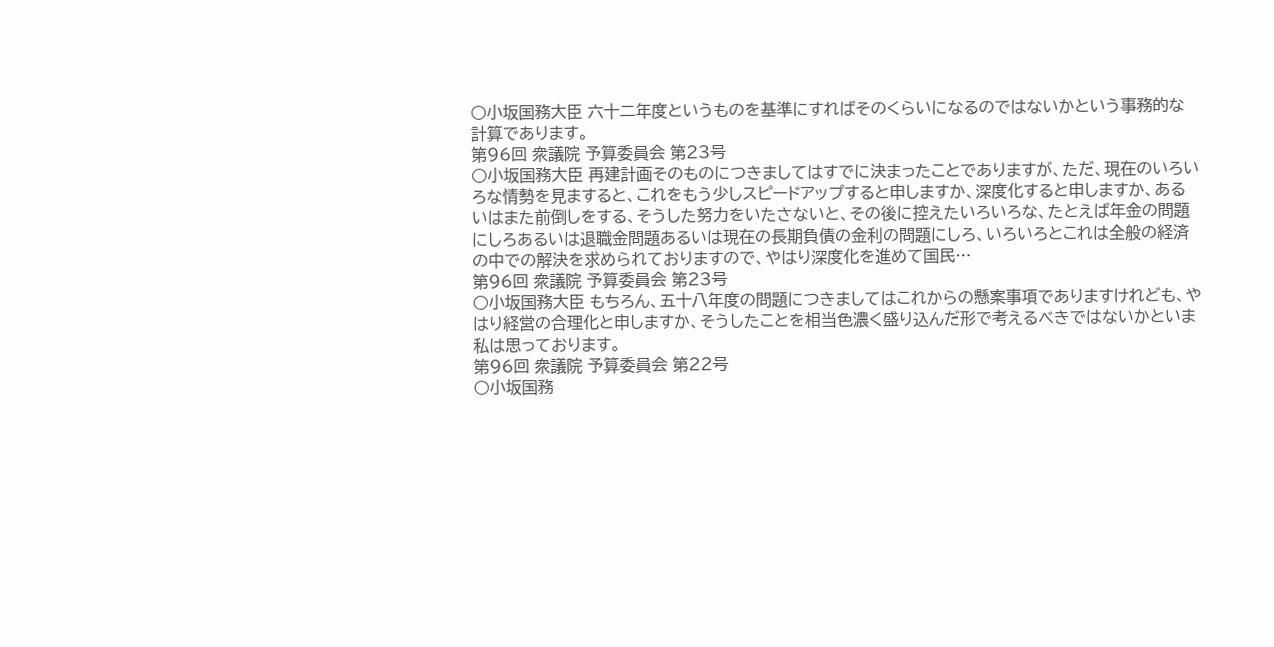○小坂国務大臣 六十二年度というものを基準にすればそのくらいになるのではないかという事務的な計算であります。
第96回 衆議院 予算委員会 第23号
○小坂国務大臣 再建計画そのものにつきましてはすでに決まったことでありますが、ただ、現在のいろいろな情勢を見ますると、これをもう少しスピードアップすると申しますか、深度化すると申しますか、あるいはまた前倒しをする、そうした努力をいたさないと、その後に控えたいろいろな、たとえば年金の問題にしろあるいは退職金問題あるいは現在の長期負債の金利の問題にしろ、いろいろとこれは全般の経済の中での解決を求められておりますので、やはり深度化を進めて国民…
第96回 衆議院 予算委員会 第23号
○小坂国務大臣 もちろん、五十八年度の問題につきましてはこれからの懸案事項でありますけれども、やはり経営の合理化と申しますか、そうしたことを相当色濃く盛り込んだ形で考えるべきではないかといま私は思っております。
第96回 衆議院 予算委員会 第22号
○小坂国務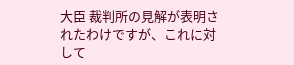大臣 裁判所の見解が表明されたわけですが、これに対して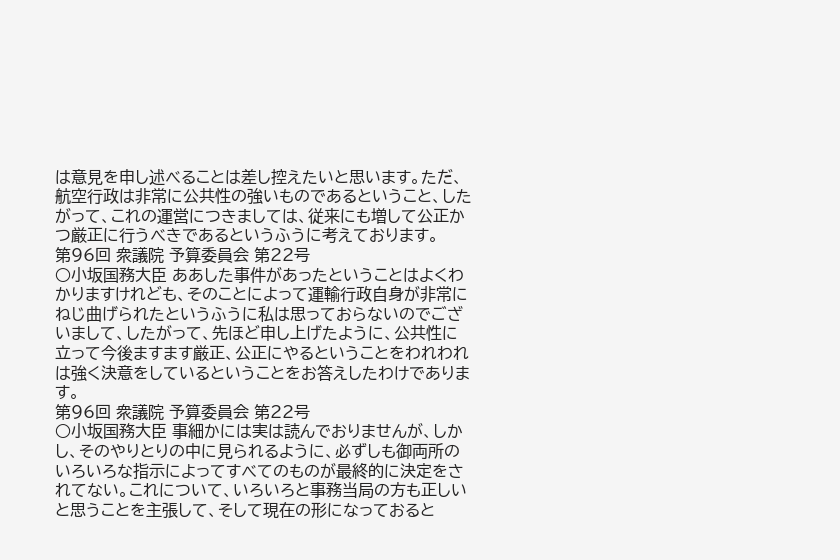は意見を申し述べることは差し控えたいと思います。ただ、航空行政は非常に公共性の強いものであるということ、したがって、これの運営につきましては、従来にも増して公正かつ厳正に行うべきであるというふうに考えております。
第96回 衆議院 予算委員会 第22号
○小坂国務大臣 ああした事件があったということはよくわかりますけれども、そのことによって運輸行政自身が非常にねじ曲げられたというふうに私は思っておらないのでございまして、したがって、先ほど申し上げたように、公共性に立って今後ますます厳正、公正にやるということをわれわれは強く決意をしているということをお答えしたわけであります。
第96回 衆議院 予算委員会 第22号
○小坂国務大臣 事細かには実は読んでおりませんが、しかし、そのやりとりの中に見られるように、必ずしも御両所のいろいろな指示によってすべてのものが最終的に決定をされてない。これについて、いろいろと事務当局の方も正しいと思うことを主張して、そして現在の形になっておると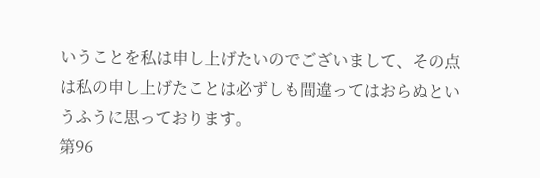いうことを私は申し上げたいのでございまして、その点は私の申し上げたことは必ずしも間違ってはおらぬというふうに思っております。
第96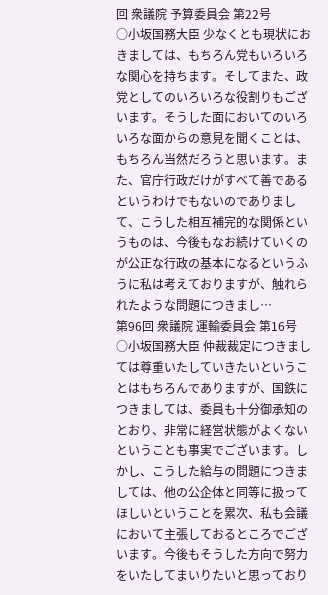回 衆議院 予算委員会 第22号
○小坂国務大臣 少なくとも現状におきましては、もちろん党もいろいろな関心を持ちます。そしてまた、政党としてのいろいろな役割りもございます。そうした面においてのいろいろな面からの意見を聞くことは、もちろん当然だろうと思います。また、官庁行政だけがすべて善であるというわけでもないのでありまして、こうした相互補完的な関係というものは、今後もなお続けていくのが公正な行政の基本になるというふうに私は考えておりますが、触れられたような問題につきまし…
第96回 衆議院 運輸委員会 第16号
○小坂国務大臣 仲裁裁定につきましては尊重いたしていきたいということはもちろんでありますが、国鉄につきましては、委員も十分御承知のとおり、非常に経営状態がよくないということも事実でございます。しかし、こうした給与の問題につきましては、他の公企体と同等に扱ってほしいということを累次、私も会議において主張しておるところでございます。今後もそうした方向で努力をいたしてまいりたいと思っており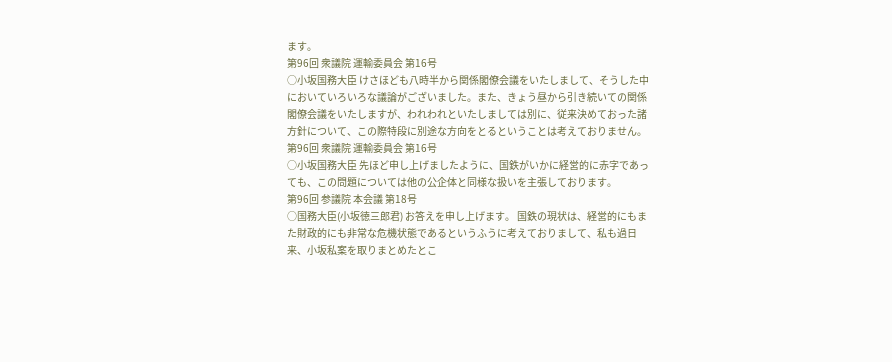ます。
第96回 衆議院 運輸委員会 第16号
○小坂国務大臣 けさほども八時半から関係閣僚会議をいたしまして、そうした中においていろいろな議論がございました。また、きょう昼から引き続いての関係閣僚会議をいたしますが、われわれといたしましては別に、従来決めておった諸方針について、この際特段に別途な方向をとるということは考えておりません。
第96回 衆議院 運輸委員会 第16号
○小坂国務大臣 先ほど申し上げましたように、国鉄がいかに経営的に赤字であっても、この問題については他の公企体と同様な扱いを主張しております。
第96回 参議院 本会議 第18号
○国務大臣(小坂徳三郎君) お答えを申し上げます。 国鉄の現状は、経営的にもまた財政的にも非常な危機状態であるというふうに考えておりまして、私も過日来、小坂私案を取りまとめたとこ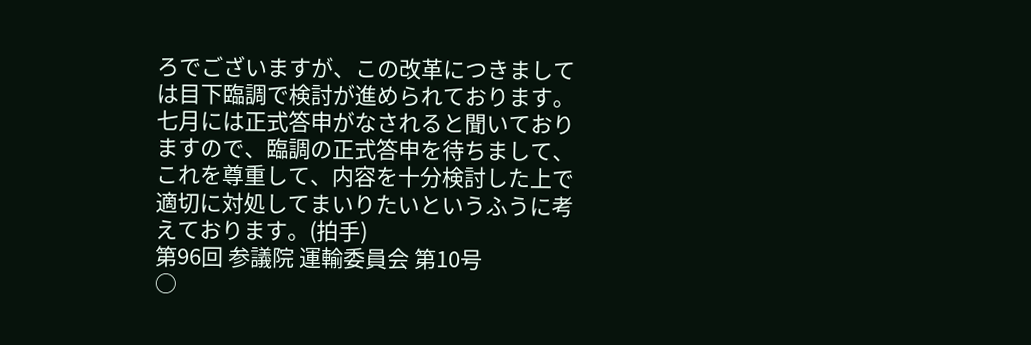ろでございますが、この改革につきましては目下臨調で検討が進められております。七月には正式答申がなされると聞いておりますので、臨調の正式答申を待ちまして、これを尊重して、内容を十分検討した上で適切に対処してまいりたいというふうに考えております。(拍手)
第96回 参議院 運輸委員会 第10号
○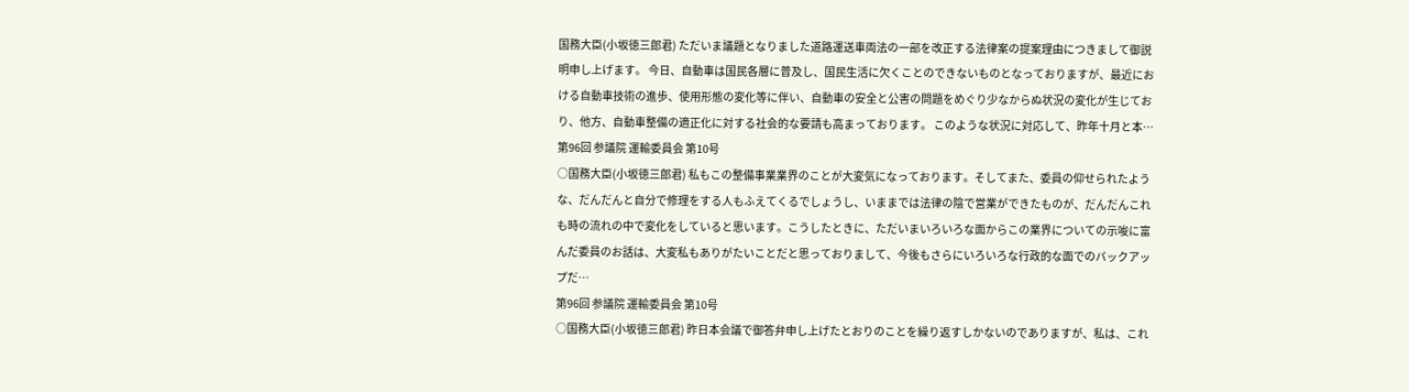国務大臣(小坂徳三郎君) ただいま議題となりました道路運送車両法の一部を改正する法律案の提案理由につきまして御説明申し上げます。 今日、自動車は国民各層に普及し、国民生活に欠くことのできないものとなっておりますが、最近における自動車技術の進歩、使用形態の変化等に伴い、自動車の安全と公害の問題をめぐり少なからぬ状況の変化が生じており、他方、自動車整備の適正化に対する社会的な要請も高まっております。 このような状況に対応して、昨年十月と本…
第96回 参議院 運輸委員会 第10号
○国務大臣(小坂徳三郎君) 私もこの整備事業業界のことが大変気になっております。そしてまた、委員の仰せられたような、だんだんと自分で修理をする人もふえてくるでしょうし、いままでは法律の陰で営業ができたものが、だんだんこれも時の流れの中で変化をしていると思います。こうしたときに、ただいまいろいろな面からこの業界についての示唆に富んだ委員のお話は、大変私もありがたいことだと思っておりまして、今後もさらにいろいろな行政的な面でのバックアップだ…
第96回 参議院 運輸委員会 第10号
○国務大臣(小坂徳三郎君) 昨日本会議で御答弁申し上げたとおりのことを繰り返すしかないのでありますが、私は、これ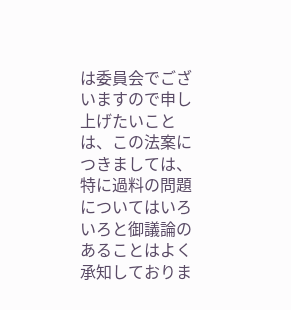は委員会でございますので申し上げたいことは、この法案につきましては、特に過料の問題についてはいろいろと御議論のあることはよく承知しておりま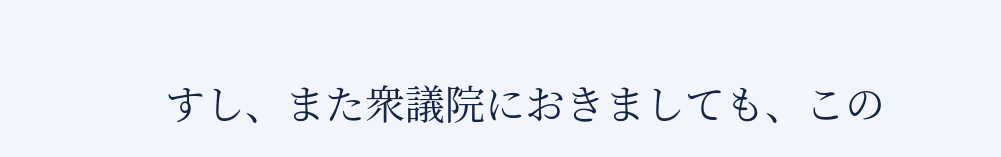すし、また衆議院におきましても、この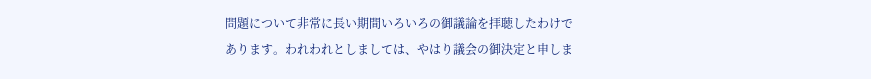問題について非常に長い期間いろいろの御議論を拝聴したわけであります。われわれとしましては、やはり議会の御決定と申しま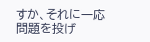すか、それに一応問題を投げ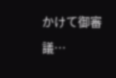かけて御審議…